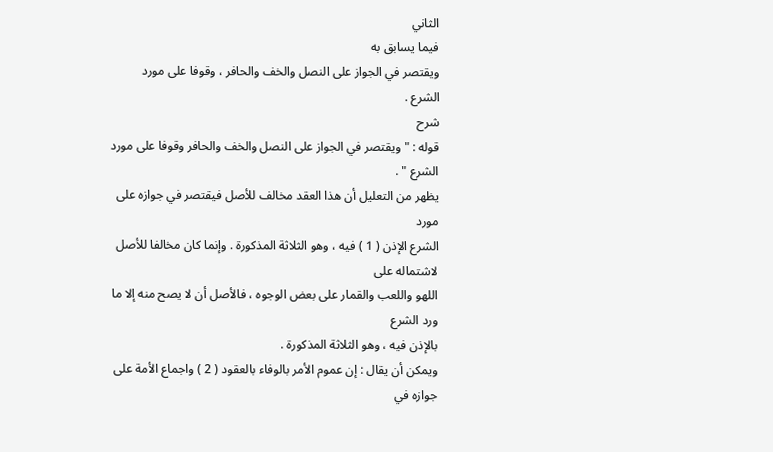الثاني
فيما يسابق به
ويقتصر في الجواز على النصل والخف والحافر ، وقوفا على مورد
الشرع .
شرح
قوله : " ويقتصر في الجواز على النصل والخف والحافر وقوفا على مورد
الشرع " .
يظهر من التعليل أن هذا العقد مخالف للأصل فيقتصر في جوازه على مورد
الشرع الإذن ( 1 ) فيه ، وهو الثلاثة المذكورة . وإنما كان مخالفا للأصل لاشتماله على
اللهو واللعب والقمار على بعض الوجوه ، فالأصل أن لا يصح منه إلا ما ورد الشرع
بالإذن فيه ، وهو الثلاثة المذكورة .
ويمكن أن يقال : إن عموم الأمر بالوفاء بالعقود ( 2 ) واجماع الأمة على جوازه في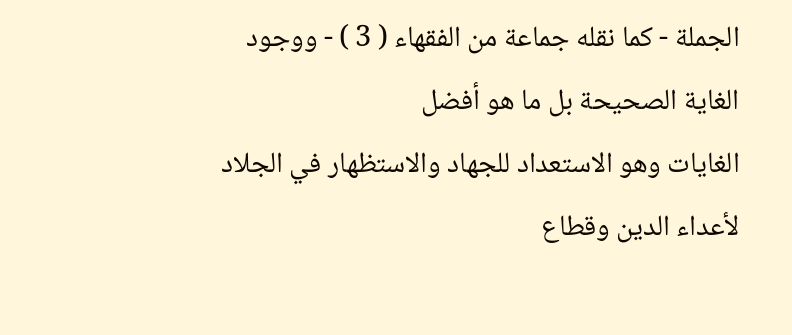الجملة - كما نقله جماعة من الفقهاء ( 3 ) - ووجود الغاية الصحيحة بل ما هو أفضل
الغايات وهو الاستعداد للجهاد والاستظهار في الجلاد لأعداء الدين وقطاع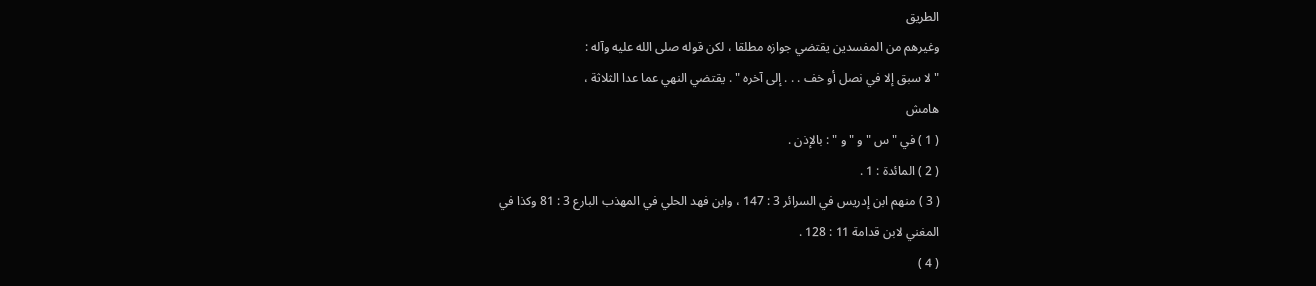الطريق
وغيرهم من المفسدين يقتضي جوازه مطلقا ، لكن قوله صلى الله عليه وآله :
" لا سبق إلا في نصل أو خف . . . إلى آخره " . يقتضي النهي عما عدا الثلاثة ،
هامش
( 1 ) في " س " و " و " : بالإذن .
( 2 ) المائدة : 1 .
( 3 ) منهم ابن إدريس في السرائر 3 : 147 ، وابن فهد الحلي في المهذب البارع 3 : 81 وكذا في
المغني لابن قدامة 11 : 128 .
( 4 )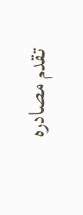تقدم مصادره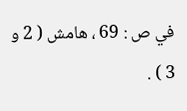في ص : 69 ، هامش ( 2 و 3 ) .